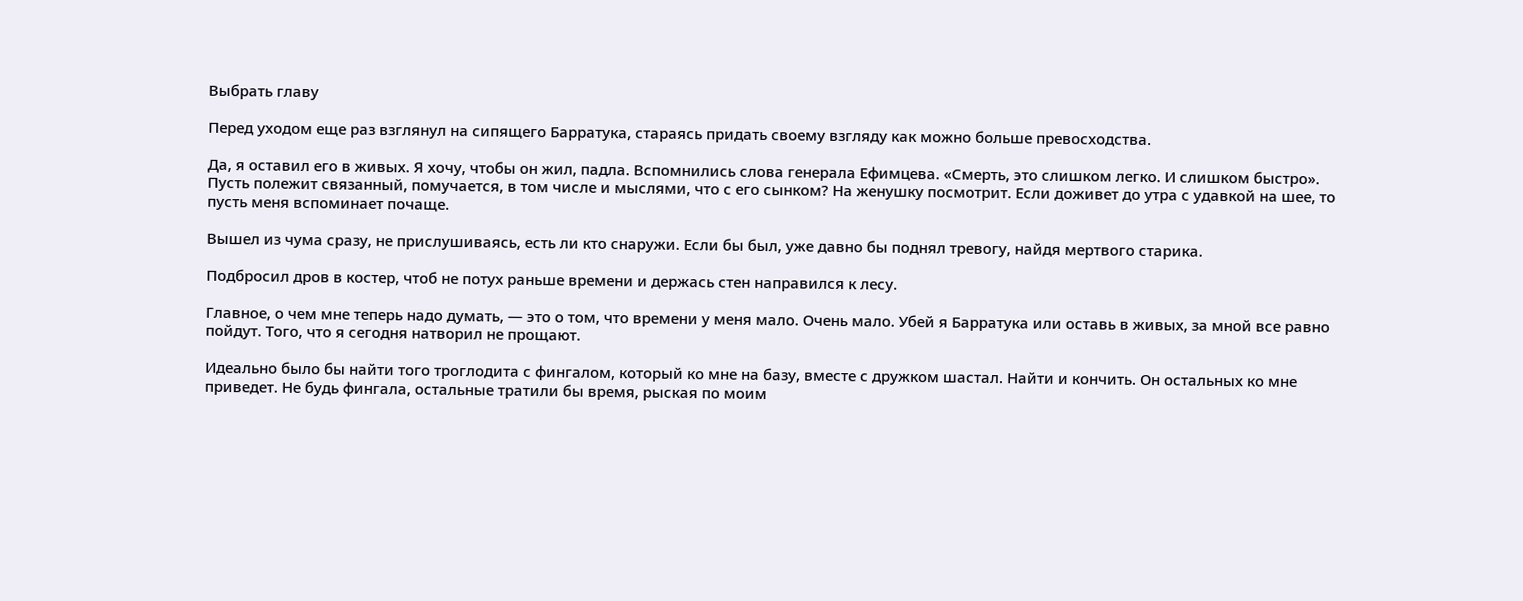Выбрать главу

Перед уходом еще раз взглянул на сипящего Барратука, стараясь придать своему взгляду как можно больше превосходства.

Да, я оставил его в живых. Я хочу, чтобы он жил, падла. Вспомнились слова генерала Ефимцева. «Смерть, это слишком легко. И слишком быстро». Пусть полежит связанный, помучается, в том числе и мыслями, что с его сынком? На женушку посмотрит. Если доживет до утра с удавкой на шее, то пусть меня вспоминает почаще.

Вышел из чума сразу, не прислушиваясь, есть ли кто снаружи. Если бы был, уже давно бы поднял тревогу, найдя мертвого старика.

Подбросил дров в костер, чтоб не потух раньше времени и держась стен направился к лесу.

Главное, о чем мне теперь надо думать, — это о том, что времени у меня мало. Очень мало. Убей я Барратука или оставь в живых, за мной все равно пойдут. Того, что я сегодня натворил не прощают.

Идеально было бы найти того троглодита с фингалом, который ко мне на базу, вместе с дружком шастал. Найти и кончить. Он остальных ко мне приведет. Не будь фингала, остальные тратили бы время, рыская по моим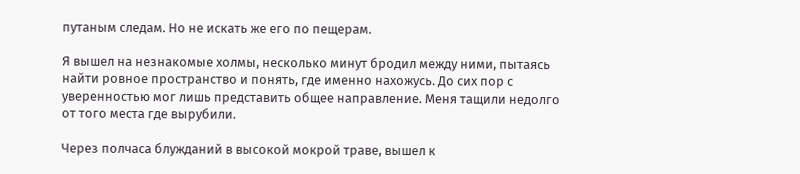путаным следам. Но не искать же его по пещерам.

Я вышел на незнакомые холмы, несколько минут бродил между ними, пытаясь найти ровное пространство и понять, где именно нахожусь. До сих пор с уверенностью мог лишь представить общее направление. Меня тащили недолго от того места где вырубили.

Через полчаса блужданий в высокой мокрой траве, вышел к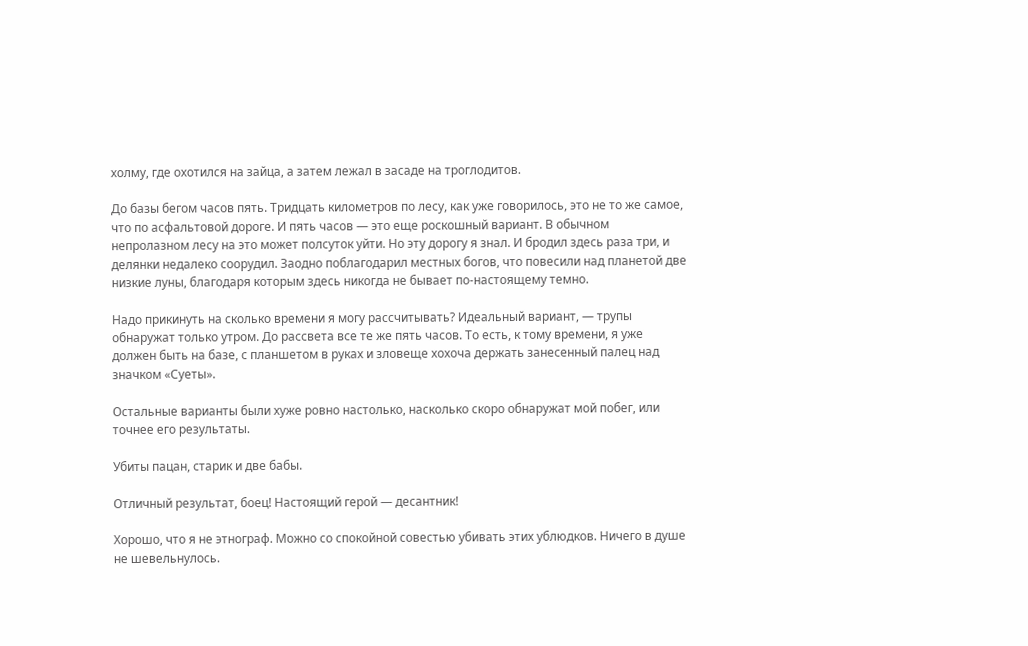холму, где охотился на зайца, а затем лежал в засаде на троглодитов.

До базы бегом часов пять. Тридцать километров по лесу, как уже говорилось, это не то же самое, что по асфальтовой дороге. И пять часов — это еще роскошный вариант. В обычном непролазном лесу на это может полсуток уйти. Но эту дорогу я знал. И бродил здесь раза три, и делянки недалеко соорудил. Заодно поблагодарил местных богов, что повесили над планетой две низкие луны, благодаря которым здесь никогда не бывает по-настоящему темно.

Надо прикинуть на сколько времени я могу рассчитывать? Идеальный вариант, — трупы обнаружат только утром. До рассвета все те же пять часов. То есть, к тому времени, я уже должен быть на базе, с планшетом в руках и зловеще хохоча держать занесенный палец над значком «Суеты».

Остальные варианты были хуже ровно настолько, насколько скоро обнаружат мой побег, или точнее его результаты.

Убиты пацан, старик и две бабы.

Отличный результат, боец! Настоящий герой — десантник!

Хорошо, что я не этнограф. Можно со спокойной совестью убивать этих ублюдков. Ничего в душе не шевельнулось.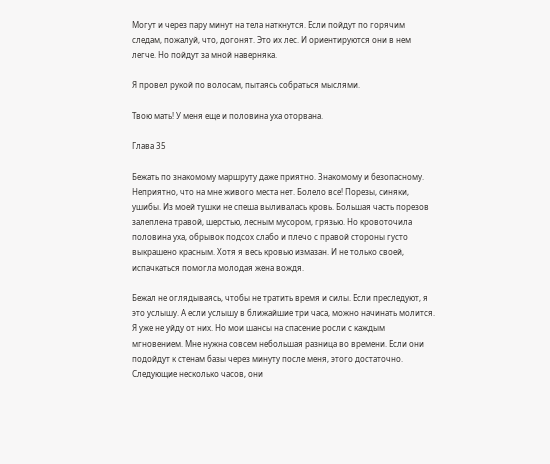Могут и через пару минут на тела наткнутся. Если пойдут по горячим следам, пожалуй, что, догонят. Это их лес. И ориентируются они в нем легче. Но пойдут за мной наверняка.

Я провел рукой по волосам, пытаясь собраться мыслями.

Твою мать! У меня еще и половина уха оторвана.

Глава 35

Бежать по знакомому маршруту даже приятно. Знакомому и безопасному. Неприятно, что на мне живого места нет. Болело все! Порезы, синяки, ушибы. Из моей тушки не спеша выливалась кровь. Большая часть порезов залеплена травой, шерстью, лесным мусором, грязью. Но кровоточила половина уха, обрывок подсох слабо и плечо с правой стороны густо выкрашено красным. Хотя я весь кровью измазан. И не только своей, испачкаться помогла молодая жена вождя.

Бежал не оглядываясь, чтобы не тратить время и силы. Если преследуют, я это услышу. А если услышу в ближайшие три часа, можно начинать молится. Я уже не уйду от них. Но мои шансы на спасение росли с каждым мгновением. Мне нужна совсем небольшая разница во времени. Если они подойдут к стенам базы через минуту после меня, этого достаточно. Следующие несколько часов, они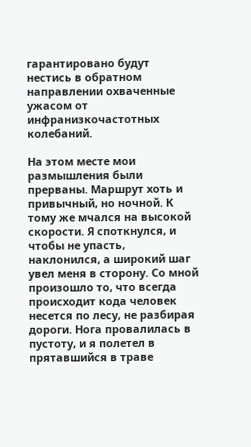гарантировано будут нестись в обратном направлении охваченные ужасом от инфранизкочастотных колебаний.

На этом месте мои размышления были прерваны. Маршрут хоть и привычный, но ночной. К тому же мчался на высокой скорости. Я споткнулся, и чтобы не упасть, наклонился, а широкий шаг увел меня в сторону. Со мной произошло то, что всегда происходит кода человек несется по лесу, не разбирая дороги. Нога провалилась в пустоту, и я полетел в прятавшийся в траве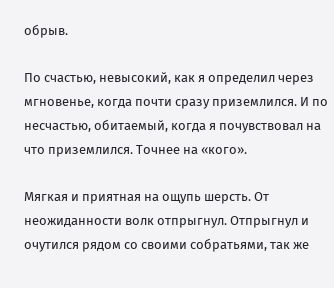обрыв.

По счастью, невысокий, как я определил через мгновенье, когда почти сразу приземлился. И по несчастью, обитаемый, когда я почувствовал на что приземлился. Точнее на «кого».

Мягкая и приятная на ощупь шерсть. От неожиданности волк отпрыгнул. Отпрыгнул и очутился рядом со своими собратьями, так же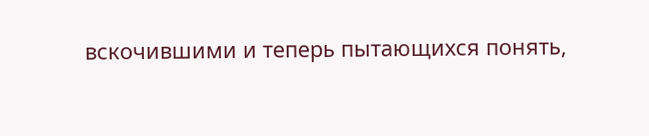вскочившими и теперь пытающихся понять,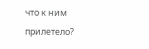что к ним прилетело?